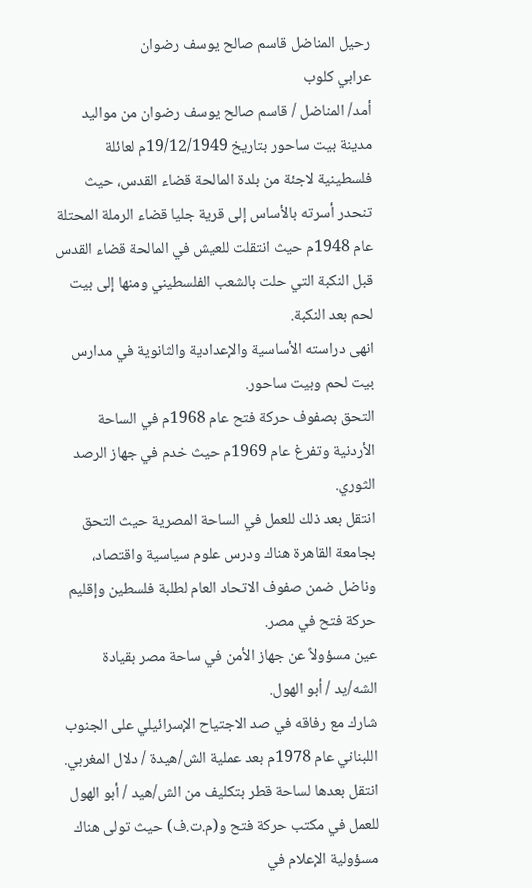رحيل المناضل قاسم صالح يوسف رضوان
عرابي كلوب
أمد/ المناضل / قاسم صالح يوسف رضوان من مواليد مدينة بيت ساحور بتاريخ 19/12/1949م لعائلة فلسطينية لاجئة من بلدة المالحة قضاء القدس، حيث تنحدر أسرته بالأساس إلى قرية جليا قضاء الرملة المحتلة عام 1948م حيث انتقلت للعيش في المالحة قضاء القدس قبل النكبة التي حلت بالشعب الفلسطيني ومنها إلى بيت لحم بعد النكبة.
انهى دراسته الأساسية والإعدادية والثانوية في مدارس بيت لحم وبيت ساحور.
التحق بصفوف حركة فتح عام 1968م في الساحة الأردنية وتفرغ عام 1969م حيث خدم في جهاز الرصد الثوري.
انتقل بعد ذلك للعمل في الساحة المصرية حيث التحق بجامعة القاهرة هناك ودرس علوم سياسية واقتصاد، وناضل ضمن صفوف الاتحاد العام لطلبة فلسطين وإقليم حركة فتح في مصر.
عين مسؤولاً عن جهاز الأمن في ساحة مصر بقيادة الشه/يد / أبو الهول.
شارك مع رفاقه في صد الاجتياح الإسرائيلي على الجنوب اللبناني عام 1978م بعد عملية الش/هيدة / دلال المغربي.
انتقل بعدها لساحة قطر بتكليف من الش/هيد / أبو الهول للعمل في مكتب حركة فتح و(م.ت.ف) حيث تولى هناك مسؤولية الإعلام في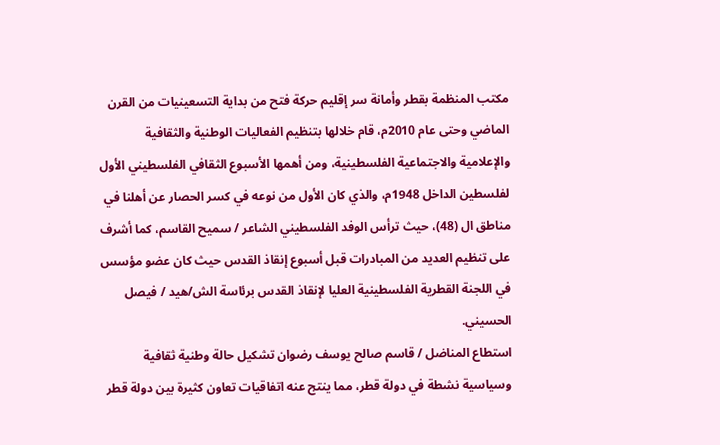مكتب المنظمة بقطر وأمانة سر إقليم حركة فتح من بداية التسعينيات من القرن الماضي وحتى عام 2010م، قام خلالها بتنظيم الفعاليات الوطنية والثقافية والإعلامية والاجتماعية الفلسطينية، ومن أهمها الأسبوع الثقافي الفلسطيني الأول لفلسطين الداخل 1948م، والذي كان الأول من نوعه في كسر الحصار عن أهلنا في مناطق ال (48)، حيث ترأس الوفد الفلسطيني الشاعر / سميح القاسم، كما أشرف على تنظيم العديد من المبادرات قبل أسبوع إنقاذ القدس حيث كان عضو مؤسس في اللجنة القطرية الفلسطينية العليا لإنقاذ القدس برئاسة الش/هيد / فيصل الحسيني.
استطاع المناضل / قاسم صالح يوسف رضوان تشكيل حالة وطنية ثقافية وسياسية نشطة في دولة قطر، مما ينتج عنه اتفاقيات تعاون كثيرة بين دولة قطر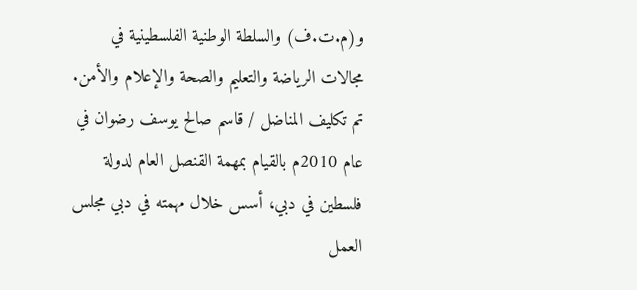و(م.ت.ف) والسلطة الوطنية الفلسطينية في مجالات الرياضة والتعليم والصحة والإعلام والأمن.
تم تكليف المناضل / قاسم صالح يوسف رضوان في عام 2010م بالقيام بمهمة القنصل العام لدولة فلسطين في دبي، أسس خلال مهمته في دبي مجلس العمل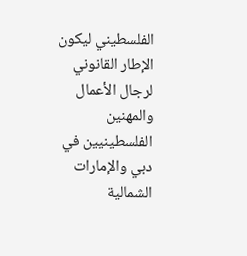الفلسطيني ليكون الإطار القانوني لرجال الأعمال والمهنين الفلسطينيين في دبي والإمارات الشمالية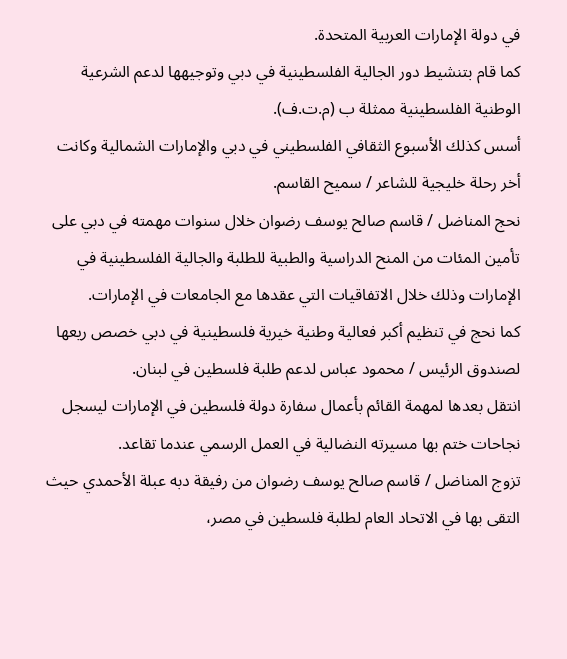في دولة الإمارات العربية المتحدة.
كما قام بتنشيط دور الجالية الفلسطينية في دبي وتوجيهها لدعم الشرعية الوطنية الفلسطينية ممثلة ب (م.ت.ف).
أسس كذلك الأسبوع الثقافي الفلسطيني في دبي والإمارات الشمالية وكانت أخر رحلة خليجية للشاعر / سميح القاسم.
نحج المناضل / قاسم صالح يوسف رضوان خلال سنوات مهمته في دبي على تأمين المئات من المنح الدراسية والطبية للطلبة والجالية الفلسطينية في الإمارات وذلك خلال الاتفاقيات التي عقدها مع الجامعات في الإمارات.
كما نحج في تنظيم أكبر فعالية وطنية خيرية فلسطينية في دبي خصص ريعها لصندوق الرئيس / محمود عباس لدعم طلبة فلسطين في لبنان.
انتقل بعدها لمهمة القائم بأعمال سفارة دولة فلسطين في الإمارات ليسجل نجاحات ختم بها مسيرته النضالية في العمل الرسمي عندما تقاعد.
تزوج المناضل / قاسم صالح يوسف رضوان من رفيقة دبه عبلة الأحمدي حيث التقى بها في الاتحاد العام لطلبة فلسطين في مصر،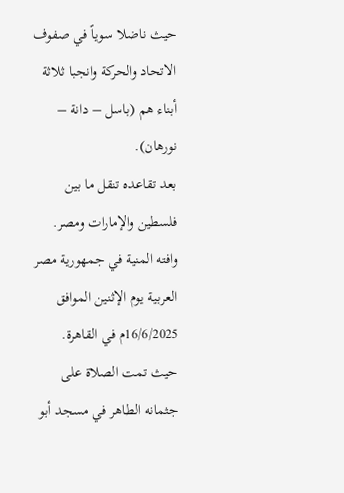حيث ناضلا سوياً في صفوف الاتحاد والحركة وانجبا ثلاثة أبناء هم (باسل – دانة – نورهان).
بعد تقاعده تنقل ما بين فلسطين والإمارات ومصر.
وافته المنية في جمهورية مصر العربية يوم الإثنين الموافق 16/6/2025م في القاهرة.
حيث تمت الصلاة على جثمانه الطاهر في مسجد أبو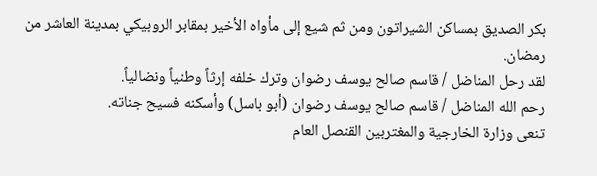بكر الصديق بمساكن الشيراتون ومن ثم شيع إلى مأواه الأخير بمقابر الروبيكي بمدينة العاشر من رمضان.
لقد رحل المناضل / قاسم صالح يوسف رضوان وترك خلفه إرثاً وطنياً ونضالياً.
رحم الله المناضل / قاسم صالح يوسف رضوان (أبو باسل) وأسكنه فسيح جناته.
تنعى وزارة الخارجية والمغتربين القنصل العام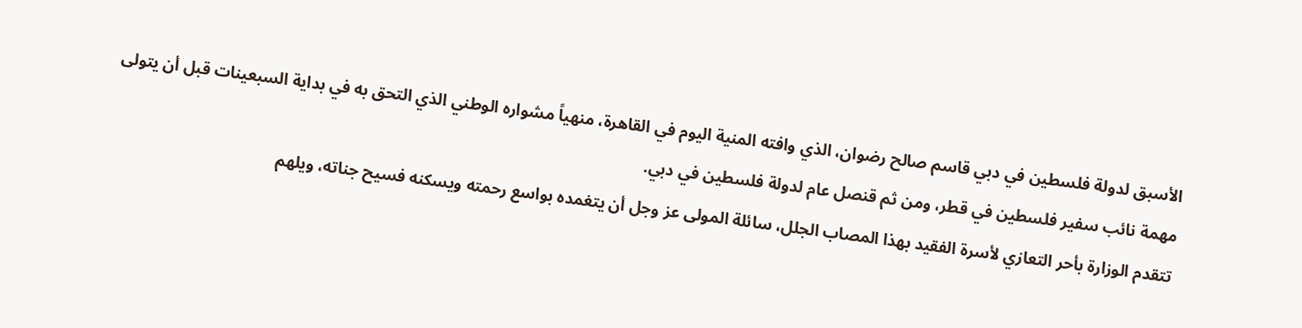الأسبق لدولة فلسطين في دبي قاسم صالح رضوان، الذي وافته المنية اليوم في القاهرة، منهياً مشواره الوطني الذي التحق به في بداية السبعينات قبل أن يتولى مهمة نائب سفير فلسطين في قطر، ومن ثم قنصل عام لدولة فلسطين في دبي.
تتقدم الوزارة بأحر التعازي لأسرة الفقيد بهذا المصاب الجلل، سائلة المولى عز وجل أن يتغمده بواسع رحمته ويسكنه فسيح جناته، ويلهم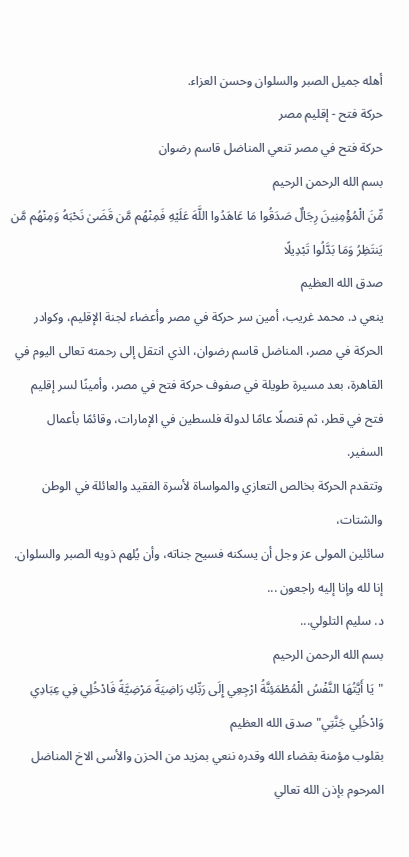أهله جميل الصبر والسلوان وحسن العزاء.
حركة فتح - إقليم مصر
حركة فتح في مصر تنعي المناضل قاسم رضوان
بسم الله الرحمن الرحيم
مِّنَ الْمُؤْمِنِينَ رِجَالٌ صَدَقُوا مَا عَاهَدُوا اللَّهَ عَلَيْهِ فَمِنْهُم مَّن قَضَىٰ نَحْبَهُ وَمِنْهُم مَّن يَنتَظِرُ وَمَا بَدَّلُوا تَبْدِيلًا
صدق الله العظيم
ينعي د. محمد غريب، أمين سر حركة في مصر وأعضاء لجنة الإقليم، وكوادر الحركة في مصر، المناضل قاسم رضوان، الذي انتقل إلى رحمته تعالى اليوم في القاهرة، بعد مسيرة طويلة في صفوف حركة فتح في مصر، وأمينًا لسر إقليم فتح في قطر، ثم قنصلًا عامًا لدولة فلسطين في الإمارات، وقائمًا بأعمال السفير.
وتتقدم الحركة بخالص التعازي والمواساة لأسرة الفقيد والعائلة في الوطن والشتات،
سائلين المولى عز وجل أن يسكنه فسيح جناته، وأن يُلهم ذويه الصبر والسلوان.
إنا لله وإنا إليه راجعون ...
د. سليم التلولي...
بسم الله الرحمن الرحيم
"يَا أَيَّتُهَا النَّفْسُ الْمُطْمَئِنَّةُ ارْجِعِي إِلَى رَبِّكِ رَاضِيَةً مَرْضِيَّةً فَادْخُلِي فِي عِبَادِي وَادْخُلِي جَنَّتِي" صدق الله العظيم
بقلوب مؤمنة بقضاء الله وقدره ننعي بمزيد من الحزن والأسى الاخ المناضل المرحوم بإذن الله تعالي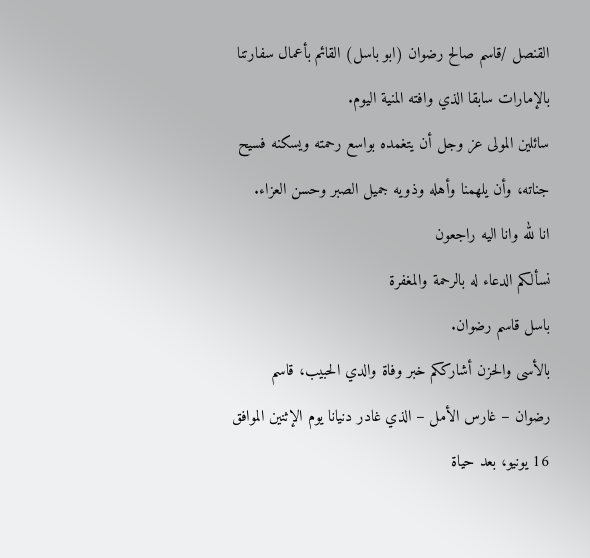القنصل /قاسم صالح رضوان (ابو باسل) القائم بأعمال سفارتنا بالإمارات سابقا الذي وافته المنية اليوم.
سائلين المولى عز وجل أن يتغمده بواسع رحمته ويسكنه فسيح جناته، وأن يلهمنا وأهله وذويه جميل الصبر وحسن العزاء.
انا لله وانا اليه راجعون
نسألكم الدعاء له بالرحمة والمغفرة
باسل قاسم رضوان.
بالأسى والحزن أشارككم خبر وفاة والدي الحبيب، قاسم رضوان – غارس الأمل – الذي غادر دنيانا يوم الإثنين الموافق 16 يونيو، بعد حياة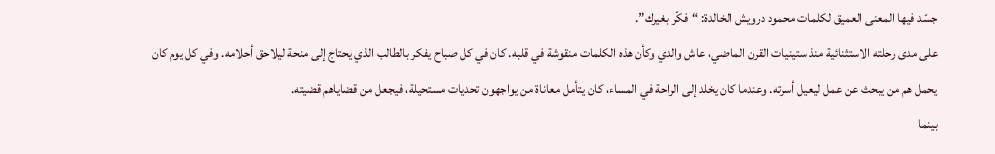جسّد فيها المعنى العميق لكلمات محمود درويش الخالدة: “فكّر بغيرك”.
على مدى رحلته الاستثنائية منذ ستينيات القرن الماضي، عاش والدي وكأن هذه الكلمات منقوشة في قلبه. كان في كل صباح يفكر بالطالب الذي يحتاج إلى منحة ليلاحق أحلامه. وفي كل يوم كان يحمل هم من يبحث عن عمل ليعيل أسرته. وعندما كان يخلد إلى الراحة في المساء، كان يتأمل معاناة من يواجهون تحديات مستحيلة، فيجعل من قضاياهم قضيته.
بينما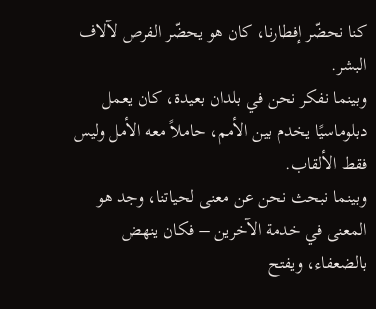كنا نحضّر إفطارنا، كان هو يحضّر الفرص لآلاف البشر.
وبينما نفكر نحن في بلدان بعيدة، كان يعمل دبلوماسيًا يخدم بين الأمم، حاملاً معه الأمل وليس فقط الألقاب.
وبينما نبحث نحن عن معنى لحياتنا، وجد هو المعنى في خدمة الآخرين – فكان ينهض بالضعفاء، ويفتح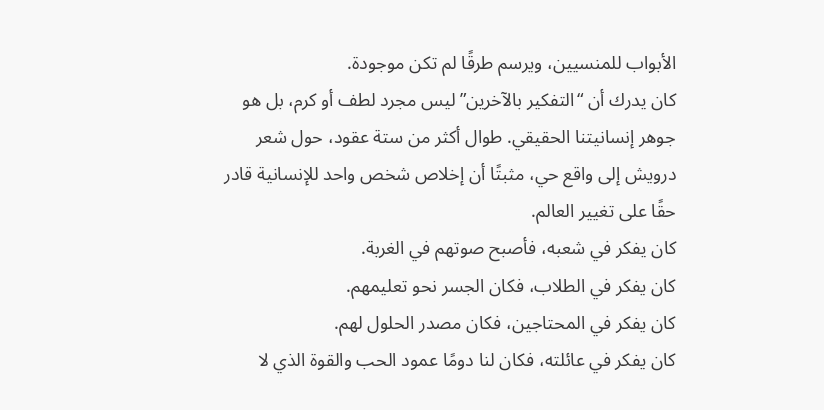الأبواب للمنسيين، ويرسم طرقًا لم تكن موجودة.
كان يدرك أن “التفكير بالآخرين” ليس مجرد لطف أو كرم، بل هو جوهر إنسانيتنا الحقيقي. طوال أكثر من ستة عقود، حول شعر درويش إلى واقع حي، مثبتًا أن إخلاص شخص واحد للإنسانية قادر حقًا على تغيير العالم.
كان يفكر في شعبه، فأصبح صوتهم في الغربة.
كان يفكر في الطلاب، فكان الجسر نحو تعليمهم.
كان يفكر في المحتاجين، فكان مصدر الحلول لهم.
كان يفكر في عائلته، فكان لنا دومًا عمود الحب والقوة الذي لا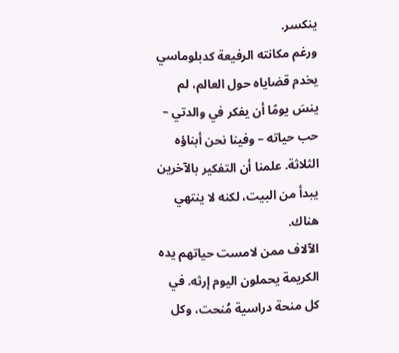ينكسر.
ورغم مكانته الرفيعة كدبلوماسي يخدم قضاياه حول العالم، لم ينسَ يومًا أن يفكر في والدتي – حب حياته – وفينا نحن أبناؤه الثلاثة. علمنا أن التفكير بالآخرين يبدأ من البيت، لكنه لا ينتهي هناك.
الآلاف ممن لامست حياتهم يده الكريمة يحملون اليوم إرثه. في كل منحة دراسية مُنحت، وكل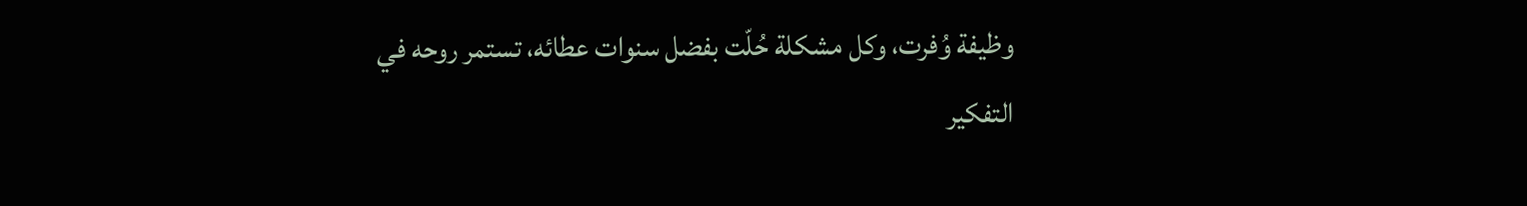وظيفة وُفرت، وكل مشكلة حُلّت بفضل سنوات عطائه، تستمر روحه في التفكير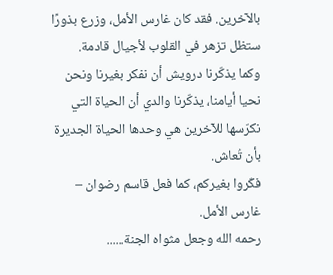بالآخرين. فقد كان غارس الأمل، وزرع بذورًا ستظل تزهر في القلوب لأجيال قادمة.
وكما يذكّرنا درويش أن نفكر بغيرنا ونحن نحيا أيامنا، يذكّرنا والدي أن الحياة التي نكرّسها للآخرين هي وحدها الحياة الجديرة بأن تُعاش.
فكّروا بغيركم، كما فعل قاسم رضوان – غارس الأمل.
رحمه الله وجعل مثواه الجنة......